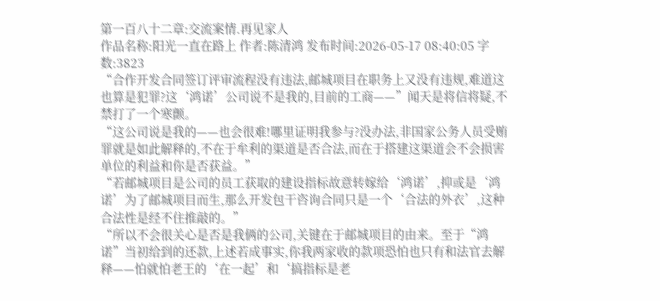第一百八十二章:交流案情.再见家人
作品名称:阳光一直在路上 作者:陈清鸿 发布时间:2026-05-17 08:40:05 字数:3823
“合作开发合同签订评审流程没有违法,邮城项目在职务上又没有违规,难道这也算是犯罪?这‘鸿诺’公司说不是我的,目前的工商——”闻天是将信将疑,不禁打了一个寒颤。
“这公司说是我的——也会很难!哪里证明我参与?没办法,非国家公务人员受贿罪就是如此解释的,不在于牟利的渠道是否合法,而在于搭建这渠道会不会损害单位的利益和你是否获益。”
“若邮城项目是公司的员工获取的建设指标故意转嫁给‘鸿诺’,抑或是‘鸿诺’为了邮城项目而生,那么开发包干咨询合同只是一个‘合法的外衣’,这种合法性是经不住推敲的。”
“所以不会很关心是否是我俩的公司,关键在于邮城项目的由来。至于“鸿诺”当初给到的还款,上述若成事实,你我两家收的款项恐怕也只有和法官去解释——怕就怕老王的‘在一起’和‘搞指标是老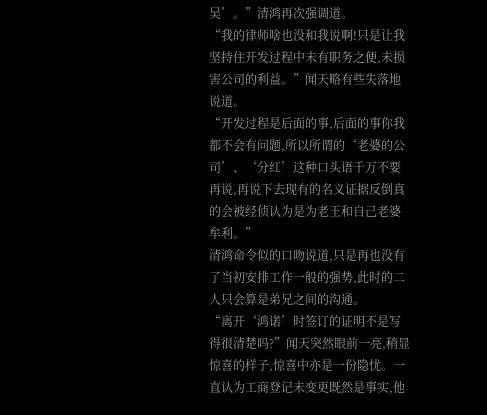吴’。”清鸿再次强调道。
“我的律师啥也没和我说啊!只是让我坚持住开发过程中未有职务之便,未损害公司的利益。”闻天略有些失落地说道。
“开发过程是后面的事,后面的事你我都不会有问题,所以所谓的‘老婆的公司’、‘分红’这种口头语千万不要再说,再说下去现有的名义证据反倒真的会被经侦认为是为老王和自己老婆牟利。”
清鸿命令似的口吻说道,只是再也没有了当初安排工作一般的强势,此时的二人只会算是弟兄之间的沟通。
“离开‘鸿诺’时签订的证明不是写得很清楚吗?”闻天突然眼前一亮,稍显惊喜的样子,惊喜中亦是一份隐忧。一直认为工商登记未变更既然是事实,他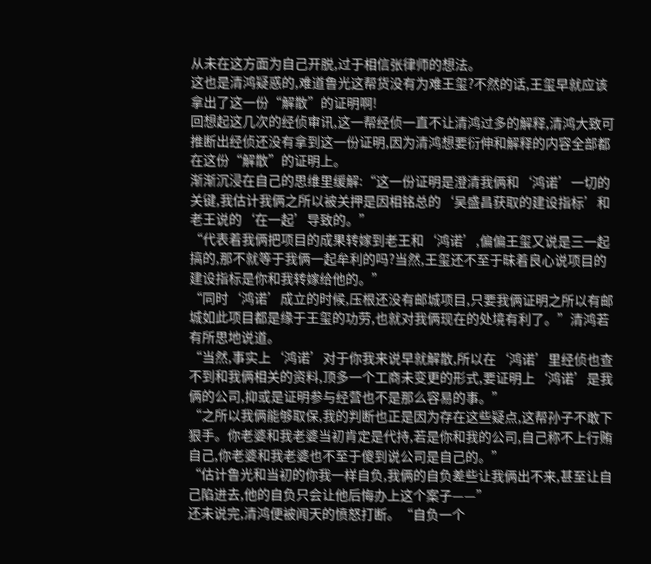从未在这方面为自己开脱,过于相信张律师的想法。
这也是清鸿疑惑的,难道鲁光这帮货没有为难王玺?不然的话,王玺早就应该拿出了这一份“解散”的证明啊!
回想起这几次的经侦审讯,这一帮经侦一直不让清鸿过多的解释,清鸿大致可推断出经侦还没有拿到这一份证明,因为清鸿想要衍伸和解释的内容全部都在这份“解散”的证明上。
渐渐沉浸在自己的思维里缓解:“这一份证明是澄清我俩和‘鸿诺’一切的关键,我估计我俩之所以被关押是因相铭总的‘吴盛昌获取的建设指标’和老王说的‘在一起’导致的。”
“代表着我俩把项目的成果转嫁到老王和‘鸿诺’,偏偏王玺又说是三一起搞的,那不就等于我俩一起牟利的吗?当然,王玺还不至于昧着良心说项目的建设指标是你和我转嫁给他的。”
“同时‘鸿诺’成立的时候,压根还没有邮城项目,只要我俩证明之所以有邮城如此项目都是缘于王玺的功劳,也就对我俩现在的处境有利了。”清鸿若有所思地说道。
“当然,事实上‘鸿诺’对于你我来说早就解散,所以在‘鸿诺’里经侦也查不到和我俩相关的资料,顶多一个工商未变更的形式,要证明上‘鸿诺’是我俩的公司,抑或是证明参与经营也不是那么容易的事。”
“之所以我俩能够取保,我的判断也正是因为存在这些疑点,这帮孙子不敢下狠手。你老婆和我老婆当初肯定是代持,若是你和我的公司,自己称不上行贿自己,你老婆和我老婆也不至于傻到说公司是自己的。”
“估计鲁光和当初的你我一样自负,我俩的自负差些让我俩出不来,甚至让自己陷进去,他的自负只会让他后悔办上这个案子——”
还未说完,清鸿便被闻天的愤怒打断。“自负一个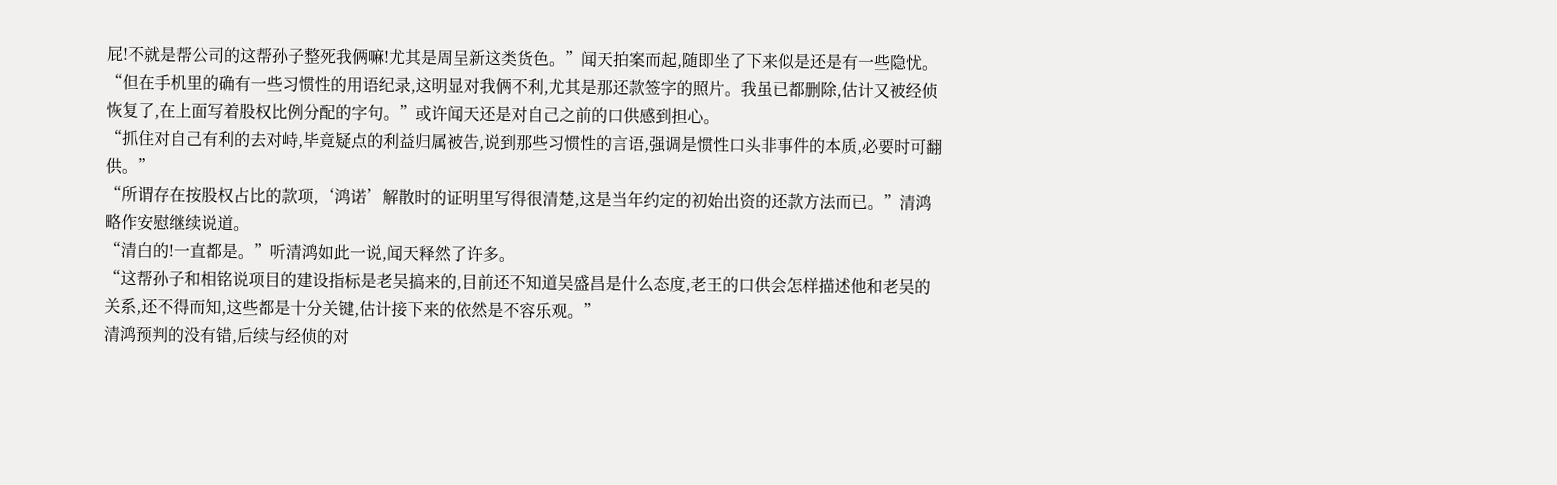屁!不就是帮公司的这帮孙子整死我俩嘛!尤其是周呈新这类货色。”闻天拍案而起,随即坐了下来似是还是有一些隐忧。
“但在手机里的确有一些习惯性的用语纪录,这明显对我俩不利,尤其是那还款签字的照片。我虽已都删除,估计又被经侦恢复了,在上面写着股权比例分配的字句。”或许闻天还是对自己之前的口供感到担心。
“抓住对自己有利的去对峙,毕竟疑点的利益归属被告,说到那些习惯性的言语,强调是惯性口头非事件的本质,必要时可翻供。”
“所谓存在按股权占比的款项,‘鸿诺’解散时的证明里写得很清楚,这是当年约定的初始出资的还款方法而已。”清鸿略作安慰继续说道。
“清白的!一直都是。”听清鸿如此一说,闻天释然了许多。
“这帮孙子和相铭说项目的建设指标是老吴搞来的,目前还不知道吴盛昌是什么态度,老王的口供会怎样描述他和老吴的关系,还不得而知,这些都是十分关键,估计接下来的依然是不容乐观。”
清鸿预判的没有错,后续与经侦的对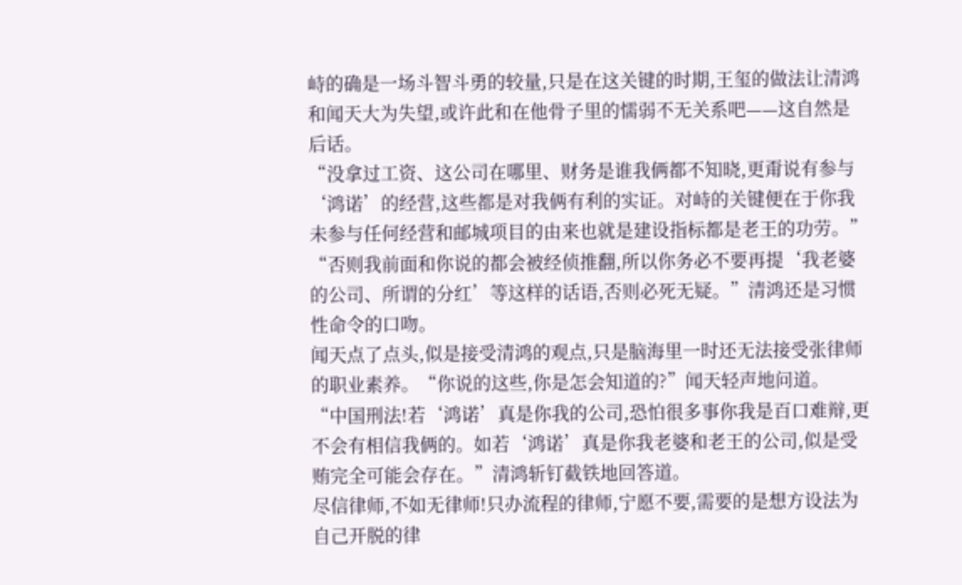峙的确是一场斗智斗勇的较量,只是在这关键的时期,王玺的做法让清鸿和闻天大为失望,或许此和在他骨子里的懦弱不无关系吧——这自然是后话。
“没拿过工资、这公司在哪里、财务是谁我俩都不知晓,更甭说有参与‘鸿诺’的经营,这些都是对我俩有利的实证。对峙的关键便在于你我未参与任何经营和邮城项目的由来也就是建设指标都是老王的功劳。”
“否则我前面和你说的都会被经侦推翻,所以你务必不要再提‘我老婆的公司、所谓的分红’等这样的话语,否则必死无疑。”清鸿还是习惯性命令的口吻。
闻天点了点头,似是接受清鸿的观点,只是脑海里一时还无法接受张律师的职业素养。“你说的这些,你是怎会知道的?”闻天轻声地问道。
“中国刑法!若‘鸿诺’真是你我的公司,恐怕很多事你我是百口难辩,更不会有相信我俩的。如若‘鸿诺’真是你我老婆和老王的公司,似是受贿完全可能会存在。”清鸿斩钉截铁地回答道。
尽信律师,不如无律师!只办流程的律师,宁愿不要,需要的是想方设法为自己开脱的律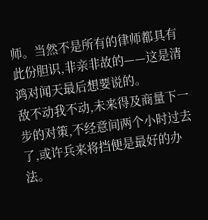师。当然不是所有的律师都具有此份胆识,非亲非故的——这是清鸿对闻天最后想要说的。
敌不动我不动,未来得及商量下一步的对策,不经意间两个小时过去了,或许兵来将挡便是最好的办法。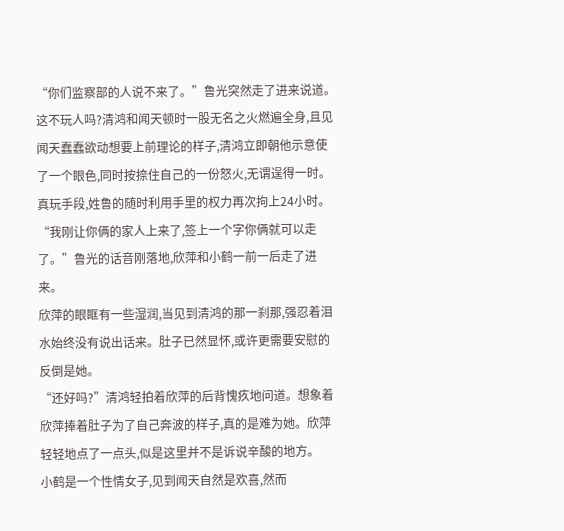“你们监察部的人说不来了。”鲁光突然走了进来说道。
这不玩人吗?清鸿和闻天顿时一股无名之火燃遍全身,且见闻天蠢蠢欲动想要上前理论的样子,清鸿立即朝他示意使了一个眼色,同时按捺住自己的一份怒火,无谓逞得一时。真玩手段,姓鲁的随时利用手里的权力再次拘上24小时。
“我刚让你俩的家人上来了,签上一个字你俩就可以走了。”鲁光的话音刚落地,欣萍和小鹤一前一后走了进来。
欣萍的眼眶有一些湿润,当见到清鸿的那一刹那,强忍着泪水始终没有说出话来。肚子已然显怀,或许更需要安慰的反倒是她。
“还好吗?”清鸿轻拍着欣萍的后背愧疚地问道。想象着欣萍捧着肚子为了自己奔波的样子,真的是难为她。欣萍轻轻地点了一点头,似是这里并不是诉说辛酸的地方。
小鹤是一个性情女子,见到闻天自然是欢喜,然而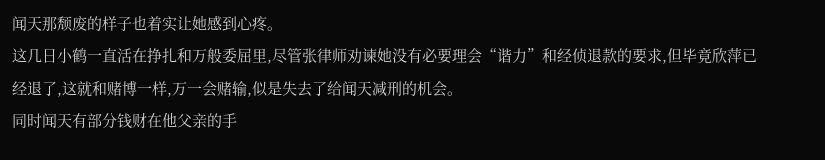闻天那颓废的样子也着实让她感到心疼。
这几日小鹤一直活在挣扎和万般委屈里,尽管张律师劝谏她没有必要理会“谐力”和经侦退款的要求,但毕竟欣萍已经退了,这就和赌博一样,万一会赌输,似是失去了给闻天减刑的机会。
同时闻天有部分钱财在他父亲的手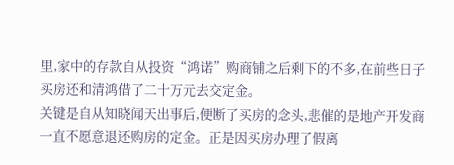里,家中的存款自从投资“鸿诺”购商铺之后剩下的不多,在前些日子买房还和清鸿借了二十万元去交定金。
关键是自从知晓闻天出事后,便断了买房的念头,悲催的是地产开发商一直不愿意退还购房的定金。正是因买房办理了假离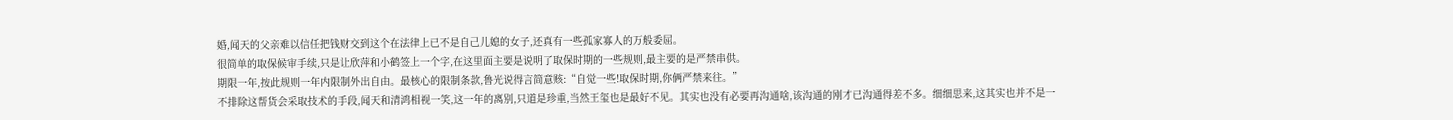婚,闻天的父亲难以信任把钱财交到这个在法律上已不是自己儿媳的女子,还真有一些孤家寡人的万般委屈。
很简单的取保候审手续,只是让欣萍和小鹤签上一个字,在这里面主要是说明了取保时期的一些规则,最主要的是严禁串供。
期限一年,按此规则一年内限制外出自由。最核心的限制条款,鲁光说得言简意赅:“自觉一些!取保时期,你俩严禁来往。”
不排除这帮货会采取技术的手段,闻天和清鸿相视一笑,这一年的离别,只道是珍重,当然王玺也是最好不见。其实也没有必要再沟通啥,该沟通的刚才已沟通得差不多。细细思来,这其实也并不是一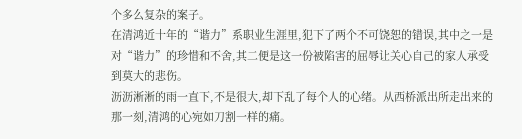个多么复杂的案子。
在清鸿近十年的“谐力”系职业生涯里,犯下了两个不可饶恕的错误,其中之一是对“谐力”的珍惜和不舍,其二便是这一份被陷害的屈辱让关心自己的家人承受到莫大的悲伤。
沥沥淅淅的雨一直下,不是很大,却下乱了每个人的心绪。从西桥派出所走出来的那一刻,清鸿的心宛如刀割一样的痛。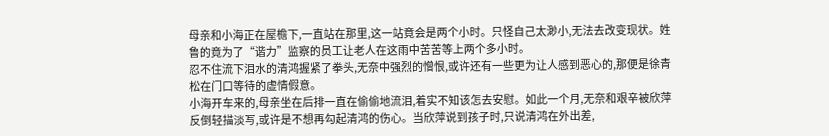母亲和小海正在屋檐下,一直站在那里,这一站竟会是两个小时。只怪自己太渺小,无法去改变现状。姓鲁的竟为了“谐力”监察的员工让老人在这雨中苦苦等上两个多小时。
忍不住流下泪水的清鸿握紧了拳头,无奈中强烈的憎恨,或许还有一些更为让人感到恶心的,那便是徐青松在门口等待的虚情假意。
小海开车来的,母亲坐在后排一直在偷偷地流泪,着实不知该怎去安慰。如此一个月,无奈和艰辛被欣萍反倒轻描淡写,或许是不想再勾起清鸿的伤心。当欣萍说到孩子时,只说清鸿在外出差,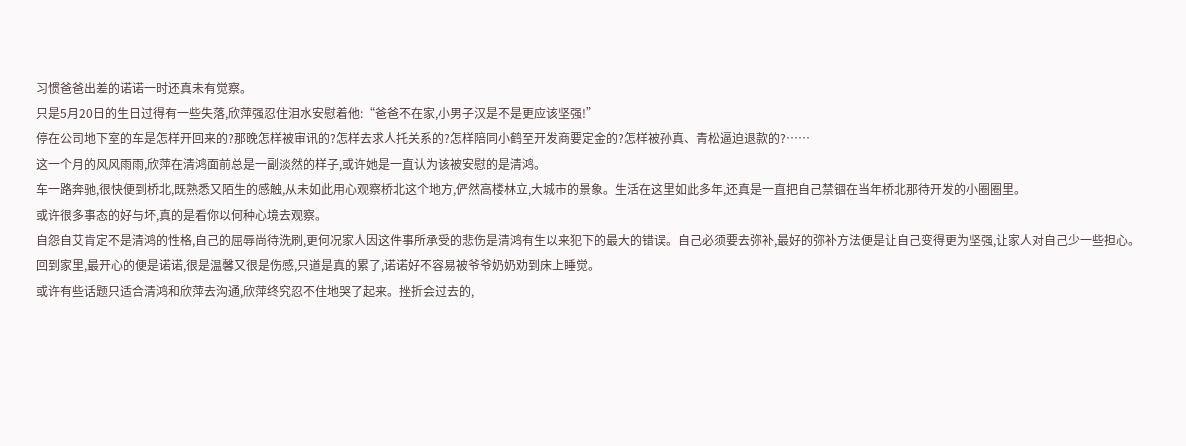习惯爸爸出差的诺诺一时还真未有觉察。
只是5月20日的生日过得有一些失落,欣萍强忍住泪水安慰着他:“爸爸不在家,小男子汉是不是更应该坚强!”
停在公司地下室的车是怎样开回来的?那晚怎样被审讯的?怎样去求人托关系的?怎样陪同小鹤至开发商要定金的?怎样被孙真、青松逼迫退款的?……
这一个月的风风雨雨,欣萍在清鸿面前总是一副淡然的样子,或许她是一直认为该被安慰的是清鸿。
车一路奔驰,很快便到桥北,既熟悉又陌生的感触,从未如此用心观察桥北这个地方,俨然高楼林立,大城市的景象。生活在这里如此多年,还真是一直把自己禁锢在当年桥北那待开发的小圈圈里。
或许很多事态的好与坏,真的是看你以何种心境去观察。
自怨自艾肯定不是清鸿的性格,自己的屈辱尚待洗刷,更何况家人因这件事所承受的悲伤是清鸿有生以来犯下的最大的错误。自己必须要去弥补,最好的弥补方法便是让自己变得更为坚强,让家人对自己少一些担心。
回到家里,最开心的便是诺诺,很是温馨又很是伤感,只道是真的累了,诺诺好不容易被爷爷奶奶劝到床上睡觉。
或许有些话题只适合清鸿和欣萍去沟通,欣萍终究忍不住地哭了起来。挫折会过去的,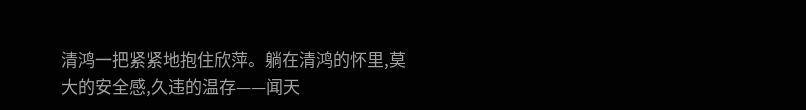清鸿一把紧紧地抱住欣萍。躺在清鸿的怀里,莫大的安全感,久违的温存——闻天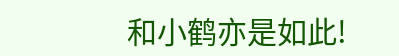和小鹤亦是如此!